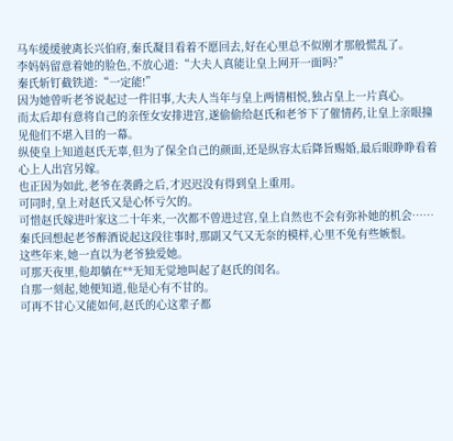马车缓缓驶离长兴伯府,秦氏凝目看着不愿回去,好在心里总不似刚才那般慌乱了。
李妈妈留意着她的脸色,不放心道:“大夫人真能让皇上网开一面吗?”
秦氏斩钉截铁道:“一定能!”
因为她曾听老爷说起过一件旧事,大夫人当年与皇上两情相悦,独占皇上一片真心。
而太后却有意将自己的亲侄女安排进宫,遂偷偷给赵氏和老爷下了催情药,让皇上亲眼撞见他们不堪入目的一幕。
纵使皇上知道赵氏无辜,但为了保全自己的颜面,还是纵容太后降旨赐婚,最后眼睁睁看着心上人出宫另嫁。
也正因为如此,老爷在袭爵之后,才迟迟没有得到皇上重用。
可同时,皇上对赵氏又是心怀亏欠的。
可惜赵氏嫁进叶家这二十年来,一次都不曾进过宫,皇上自然也不会有弥补她的机会……
秦氏回想起老爷醉酒说起这段往事时,那副又气又无奈的模样,心里不免有些嫉恨。
这些年来,她一直以为老爷独爱她。
可那天夜里,他却躺在**无知无觉地叫起了赵氏的闺名。
自那一刻起,她便知道,他是心有不甘的。
可再不甘心又能如何,赵氏的心这辈子都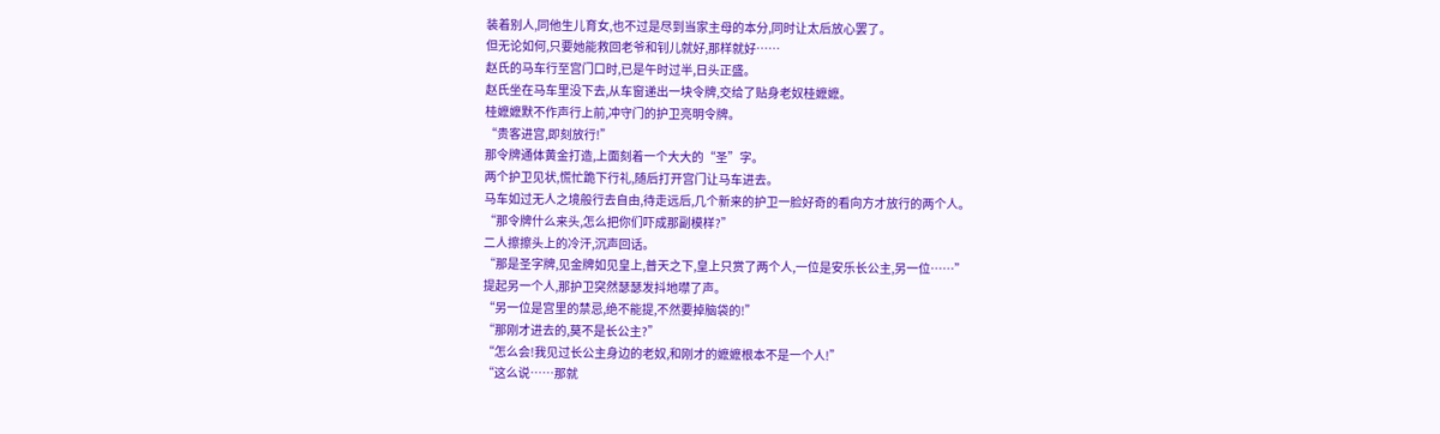装着别人,同他生儿育女,也不过是尽到当家主母的本分,同时让太后放心罢了。
但无论如何,只要她能救回老爷和钊儿就好,那样就好……
赵氏的马车行至宫门口时,已是午时过半,日头正盛。
赵氏坐在马车里没下去,从车窗递出一块令牌,交给了贴身老奴桂嬷嬷。
桂嬷嬷默不作声行上前,冲守门的护卫亮明令牌。
“贵客进宫,即刻放行!”
那令牌通体黄金打造,上面刻着一个大大的“圣”字。
两个护卫见状,慌忙跪下行礼,随后打开宫门让马车进去。
马车如过无人之境般行去自由,待走远后,几个新来的护卫一脸好奇的看向方才放行的两个人。
“那令牌什么来头,怎么把你们吓成那副模样?”
二人擦擦头上的冷汗,沉声回话。
“那是圣字牌,见金牌如见皇上,普天之下,皇上只赏了两个人,一位是安乐长公主,另一位……”
提起另一个人,那护卫突然瑟瑟发抖地噤了声。
“另一位是宫里的禁忌,绝不能提,不然要掉脑袋的!”
“那刚才进去的,莫不是长公主?”
“怎么会!我见过长公主身边的老奴,和刚才的嬷嬷根本不是一个人!”
“这么说……那就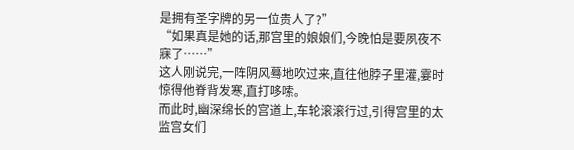是拥有圣字牌的另一位贵人了?”
“如果真是她的话,那宫里的娘娘们,今晚怕是要夙夜不寐了……”
这人刚说完,一阵阴风蓦地吹过来,直往他脖子里灌,霎时惊得他脊背发寒,直打哆嗦。
而此时,幽深绵长的宫道上,车轮滚滚行过,引得宫里的太监宫女们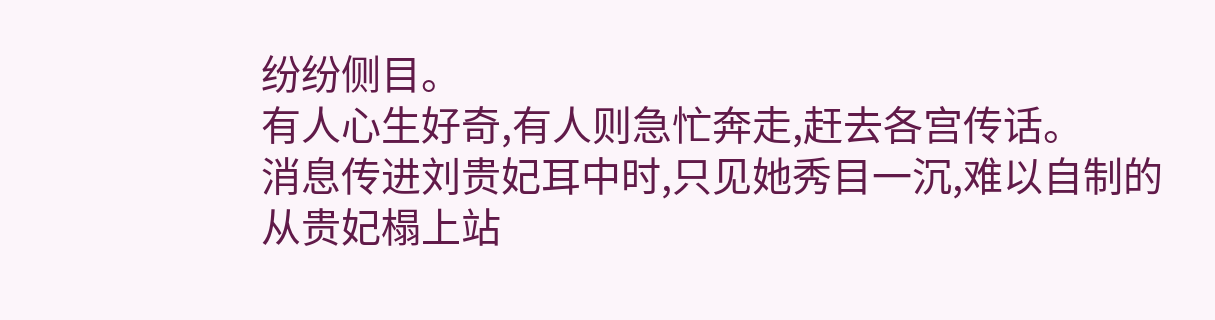纷纷侧目。
有人心生好奇,有人则急忙奔走,赶去各宫传话。
消息传进刘贵妃耳中时,只见她秀目一沉,难以自制的从贵妃榻上站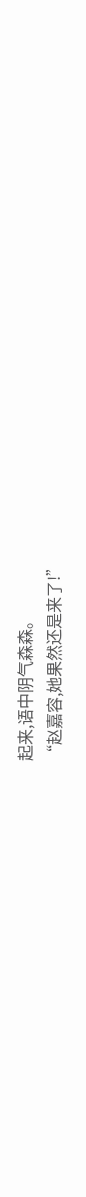起来,语中阴气森森。
“赵嘉容,她果然还是来了!”